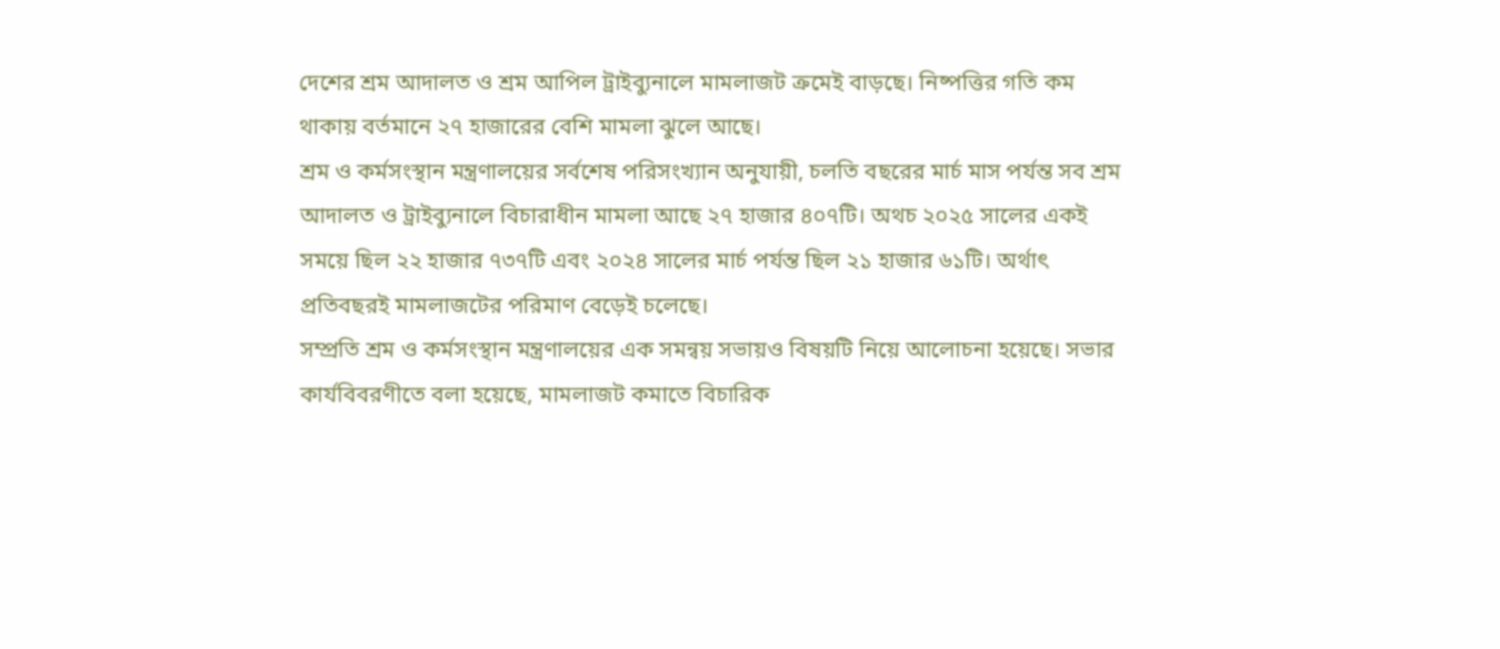দেশের শ্রম আদালত ও শ্রম আপিল ট্রাইব্যুনালে মামলাজট ক্রমেই বাড়ছে। নিষ্পত্তির গতি কম থাকায় বর্তমানে ২৭ হাজারের বেশি মামলা ঝুলে আছে।
শ্রম ও কর্মসংস্থান মন্ত্রণালয়ের সর্বশেষ পরিসংখ্যান অনুযায়ী, চলতি বছরের মার্চ মাস পর্যন্ত সব শ্রম আদালত ও ট্রাইব্যুনালে বিচারাধীন মামলা আছে ২৭ হাজার ৪০৭টি। অথচ ২০২৫ সালের একই সময়ে ছিল ২২ হাজার ৭৩৭টি এবং ২০২৪ সালের মার্চ পর্যন্ত ছিল ২১ হাজার ৬১টি। অর্থাৎ প্রতিবছরই মামলাজটের পরিমাণ বেড়েই চলেছে।
সম্প্রতি শ্রম ও কর্মসংস্থান মন্ত্রণালয়ের এক সমন্বয় সভায়ও বিষয়টি নিয়ে আলোচনা হয়েছে। সভার কার্যবিবরণীতে বলা হয়েছে, মামলাজট কমাতে বিচারিক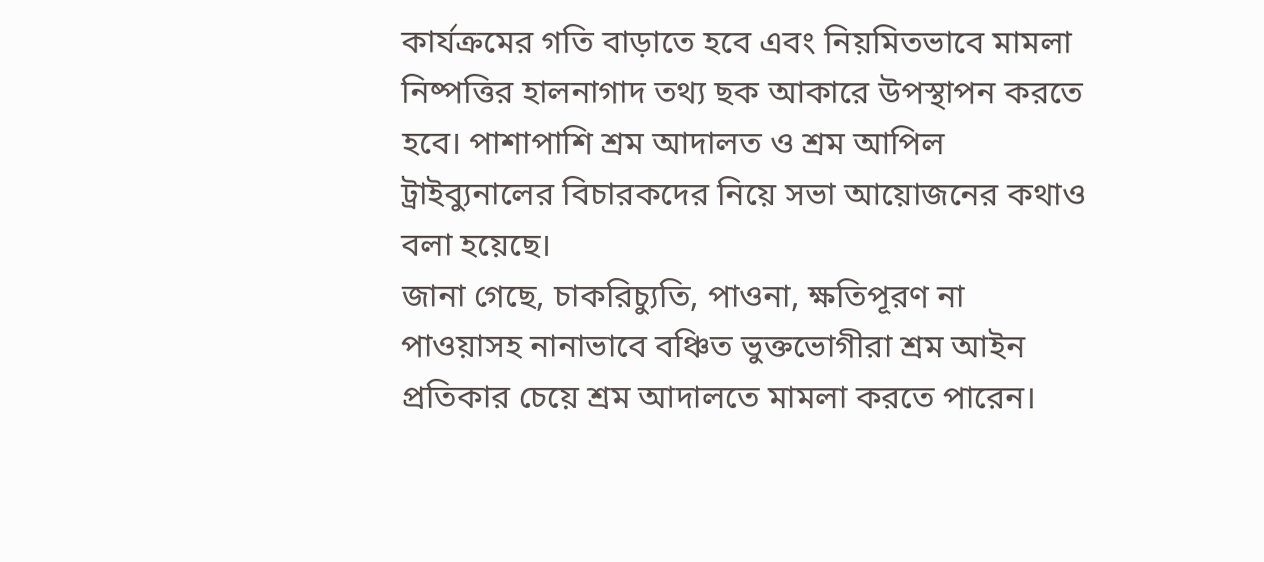কার্যক্রমের গতি বাড়াতে হবে এবং নিয়মিতভাবে মামলা নিষ্পত্তির হালনাগাদ তথ্য ছক আকারে উপস্থাপন করতে হবে। পাশাপাশি শ্রম আদালত ও শ্রম আপিল ট্রাইব্যুনালের বিচারকদের নিয়ে সভা আয়োজনের কথাও বলা হয়েছে।
জানা গেছে, চাকরিচ্যুতি, পাওনা, ক্ষতিপূরণ না পাওয়াসহ নানাভাবে বঞ্চিত ভুক্তভোগীরা শ্রম আইন প্রতিকার চেয়ে শ্রম আদালতে মামলা করতে পারেন।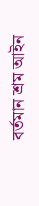বর্তমান শ্রম আইন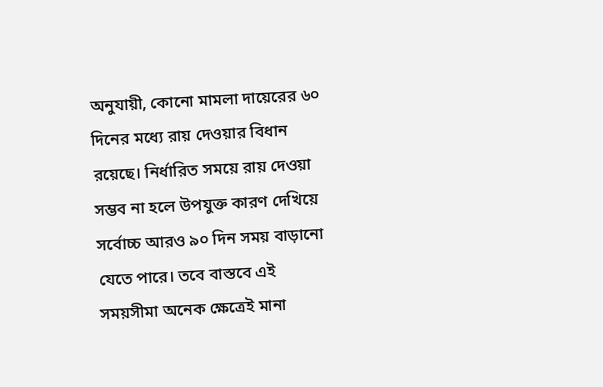অনুযায়ী, কোনো মামলা দায়েরের ৬০ দিনের মধ্যে রায় দেওয়ার বিধান রয়েছে। নির্ধারিত সময়ে রায় দেওয়া সম্ভব না হলে উপযুক্ত কারণ দেখিয়ে সর্বোচ্চ আরও ৯০ দিন সময় বাড়ানো যেতে পারে। তবে বাস্তবে এই সময়সীমা অনেক ক্ষেত্রেই মানা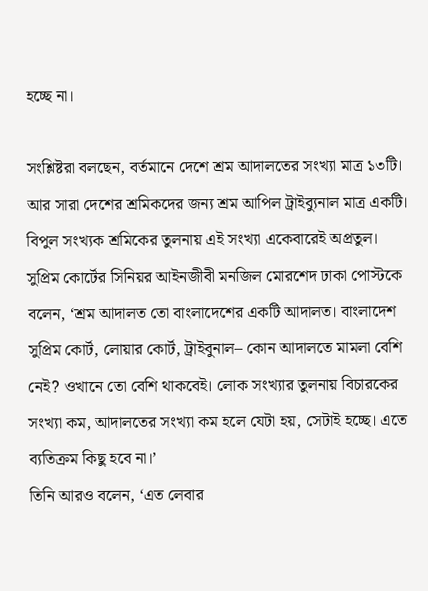হচ্ছে না।

সংশ্লিষ্টরা বলছেন, বর্তমানে দেশে শ্রম আদালতের সংখ্যা মাত্র ১৩টি। আর সারা দেশের শ্রমিকদের জন্য শ্রম আপিল ট্রাইব্যুনাল মাত্র একটি। বিপুল সংখ্যক শ্রমিকের তুলনায় এই সংখ্যা একেবারেই অপ্রতুল।
সুপ্রিম কোর্টের সিনিয়র আইনজীবী মনজিল মোরশেদ ঢাকা পোস্টকে বলেন, ‘শ্রম আদালত তো বাংলাদেশের একটি আদালত। বাংলাদেশ সুপ্রিম কোর্ট, লোয়ার কোর্ট, ট্রাইবুনাল– কোন আদালতে মামলা বেশি নেই? ওখানে তো বেশি থাকবেই। লোক সংখ্যার তুলনায় বিচারকের সংখ্যা কম, আদালতের সংখ্যা কম হলে যেটা হয়, সেটাই হচ্ছে। এতে ব্যতিক্রম কিছু হবে না।’
তিনি আরও বলেন, ‘এত লেবার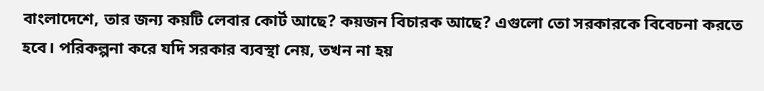বাংলাদেশে, তার জন্য কয়টি লেবার কোর্ট আছে? কয়জন বিচারক আছে? এগুলো তো সরকারকে বিবেচনা করতে হবে। পরিকল্পনা করে যদি সরকার ব্যবস্থা নেয়, তখন না হয়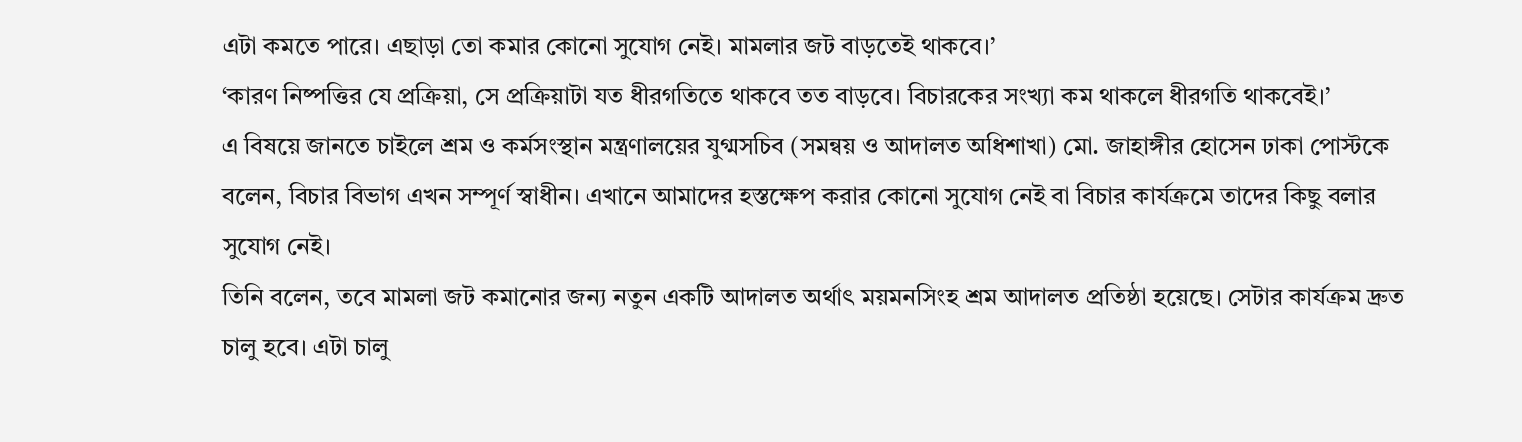এটা কমতে পারে। এছাড়া তো কমার কোনো সুযোগ নেই। মামলার জট বাড়তেই থাকবে।’
‘কারণ নিষ্পত্তির যে প্রক্রিয়া, সে প্রক্রিয়াটা যত ধীরগতিতে থাকবে তত বাড়বে। বিচারকের সংখ্যা কম থাকলে ধীরগতি থাকবেই।’
এ বিষয়ে জানতে চাইলে শ্রম ও কর্মসংস্থান মন্ত্রণালয়ের যুগ্মসচিব (সমন্বয় ও আদালত অধিশাখা) মো. জাহাঙ্গীর হোসেন ঢাকা পোস্টকে বলেন, বিচার বিভাগ এখন সম্পূর্ণ স্বাধীন। এখানে আমাদের হস্তক্ষেপ করার কোনো সুযোগ নেই বা বিচার কার্যক্রমে তাদের কিছু বলার সুযোগ নেই।
তিনি বলেন, তবে মামলা জট কমানোর জন্য নতুন একটি আদালত অর্থাৎ ময়মনসিংহ শ্রম আদালত প্রতিষ্ঠা হয়েছে। সেটার কার্যক্রম দ্রুত চালু হবে। এটা চালু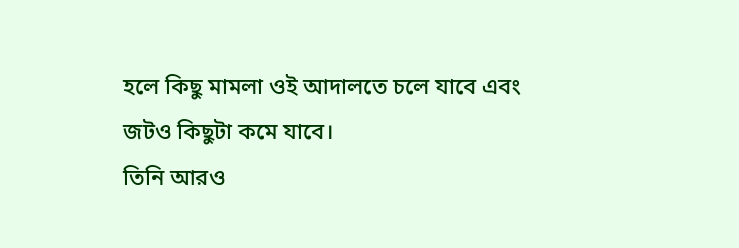হলে কিছু মামলা ওই আদালতে চলে যাবে এবং জটও কিছুটা কমে যাবে।
তিনি আরও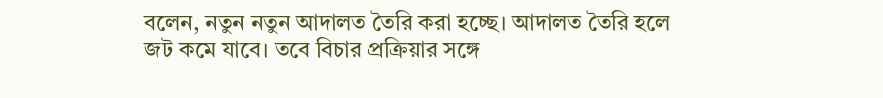বলেন, নতুন নতুন আদালত তৈরি করা হচ্ছে। আদালত তৈরি হলে জট কমে যাবে। তবে বিচার প্রক্রিয়ার সঙ্গে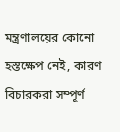মন্ত্রণালয়ের কোনো হস্তক্ষেপ নেই, কারণ বিচারকরা সম্পূর্ণ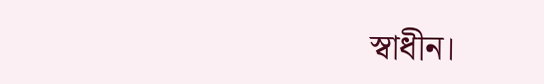স্বাধীন।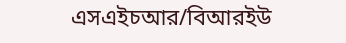এসএইচআর/বিআরইউ